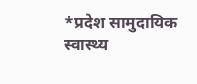*प्रदेश सामुदायिक स्वास्थ्य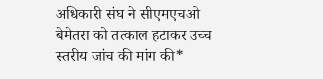अधिकारी संघ ने सीएमएचओ बेमेतरा को तत्काल हटाकर उच्च स्तरीय जांच की मांग की*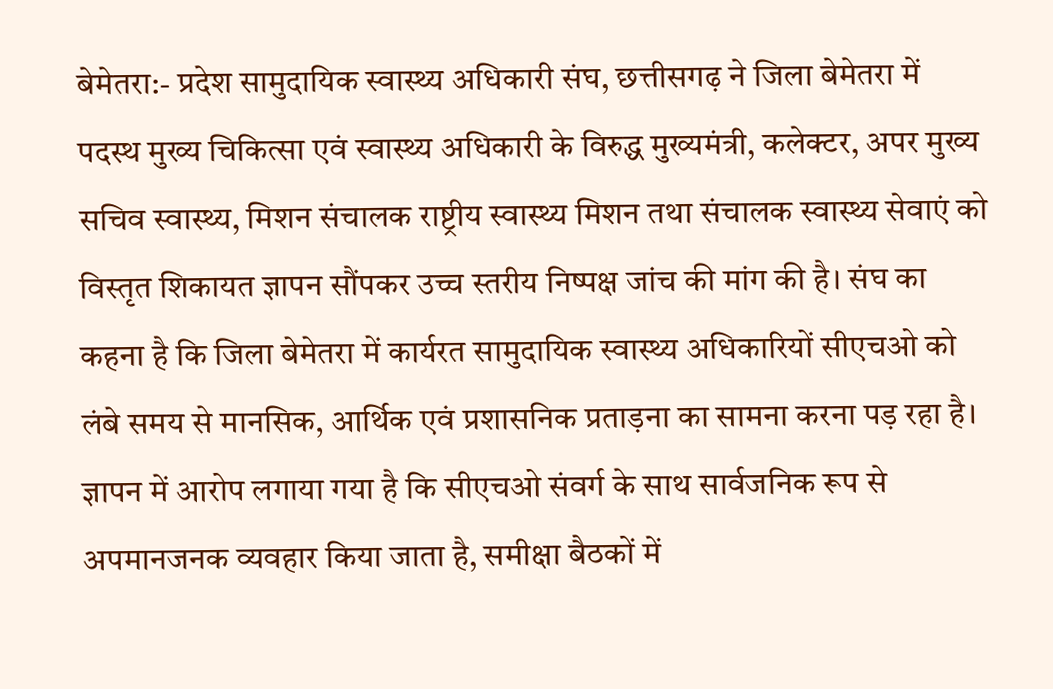बेमेतरा:- प्रदेश सामुदायिक स्वास्थ्य अधिकारी संघ, छत्तीसगढ़ ने जिला बेमेतरा में पदस्थ मुख्य चिकित्सा एवं स्वास्थ्य अधिकारी के विरुद्ध मुख्यमंत्री, कलेक्टर, अपर मुख्य सचिव स्वास्थ्य, मिशन संचालक राष्ट्रीय स्वास्थ्य मिशन तथा संचालक स्वास्थ्य सेवाएं को विस्तृत शिकायत ज्ञापन सौंपकर उच्च स्तरीय निष्पक्ष जांच की मांग की है। संघ का कहना है कि जिला बेमेतरा में कार्यरत सामुदायिक स्वास्थ्य अधिकारियों सीएचओ को लंबे समय से मानसिक, आर्थिक एवं प्रशासनिक प्रताड़ना का सामना करना पड़ रहा है। ज्ञापन में आरोप लगाया गया है कि सीएचओ संवर्ग के साथ सार्वजनिक रूप से अपमानजनक व्यवहार किया जाता है, समीक्षा बैठकों में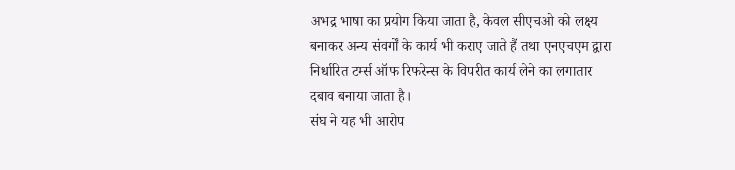अभद्र भाषा का प्रयोग किया जाता है, केवल सीएचओ को लक्ष्य बनाकर अन्य संवर्गों के कार्य भी कराए जाते हैं तथा एनएचएम द्वारा निर्धारित टर्म्स ऑफ रिफरेन्स के विपरीत कार्य लेने का लगातार दबाव बनाया जाता है।
संघ ने यह भी आरोप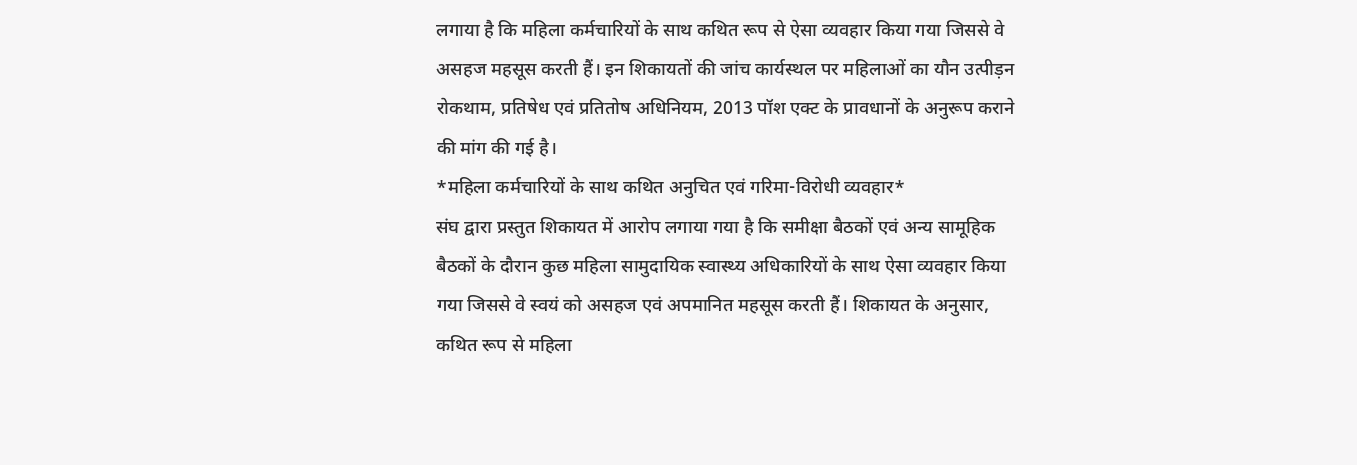लगाया है कि महिला कर्मचारियों के साथ कथित रूप से ऐसा व्यवहार किया गया जिससे वे असहज महसूस करती हैं। इन शिकायतों की जांच कार्यस्थल पर महिलाओं का यौन उत्पीड़न रोकथाम, प्रतिषेध एवं प्रतितोष अधिनियम, 2013 पॉश एक्ट के प्रावधानों के अनुरूप कराने की मांग की गई है।
*महिला कर्मचारियों के साथ कथित अनुचित एवं गरिमा-विरोधी व्यवहार*
संघ द्वारा प्रस्तुत शिकायत में आरोप लगाया गया है कि समीक्षा बैठकों एवं अन्य सामूहिक बैठकों के दौरान कुछ महिला सामुदायिक स्वास्थ्य अधिकारियों के साथ ऐसा व्यवहार किया गया जिससे वे स्वयं को असहज एवं अपमानित महसूस करती हैं। शिकायत के अनुसार, कथित रूप से महिला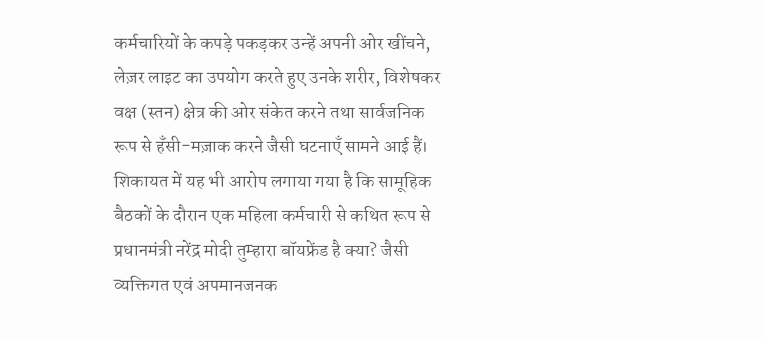कर्मचारियों के कपड़े पकड़कर उन्हें अपनी ओर खींचने, लेज़र लाइट का उपयोग करते हुए उनके शरीर, विशेषकर वक्ष (स्तन) क्षेत्र की ओर संकेत करने तथा सार्वजनिक रूप से हँसी-मज़ाक करने जैसी घटनाएँ सामने आई हैं।
शिकायत में यह भी आरोप लगाया गया है कि सामूहिक बैठकों के दौरान एक महिला कर्मचारी से कथित रूप से प्रधानमंत्री नरेंद्र मोदी तुम्हारा बॉयफ्रेंड है क्या? जैसी व्यक्तिगत एवं अपमानजनक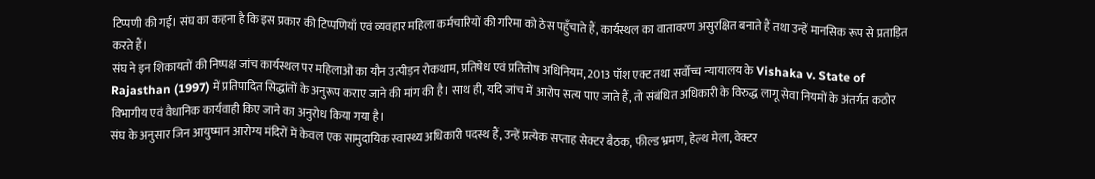टिप्पणी की गई। संघ का कहना है कि इस प्रकार की टिप्पणियाँ एवं व्यवहार महिला कर्मचारियों की गरिमा को ठेस पहुँचाते हैं, कार्यस्थल का वातावरण असुरक्षित बनाते हैं तथा उन्हें मानसिक रूप से प्रताड़ित करते हैं।
संघ ने इन शिकायतों की निष्पक्ष जांच कार्यस्थल पर महिलाओं का यौन उत्पीड़न रोकथाम, प्रतिषेध एवं प्रतितोष अधिनियम, 2013 पॉश एक्ट तथा सर्वोच्च न्यायालय के Vishaka v. State of Rajasthan (1997) में प्रतिपादित सिद्धांतों के अनुरूप कराए जाने की मांग की है। साथ ही, यदि जांच में आरोप सत्य पाए जाते हैं, तो संबंधित अधिकारी के विरुद्ध लागू सेवा नियमों के अंतर्गत कठोर विभागीय एवं वैधानिक कार्यवाही किए जाने का अनुरोध किया गया है।
संघ के अनुसार जिन आयुष्मान आरोग्य मंदिरों में केवल एक सामुदायिक स्वास्थ्य अधिकारी पदस्थ हैं, उन्हें प्रत्येक सप्ताह सेक्टर बैठक, फील्ड भ्रमण, हेल्थ मेला, वेक्टर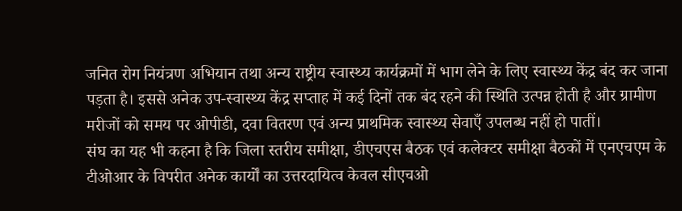जनित रोग नियंत्रण अभियान तथा अन्य राष्ट्रीय स्वास्थ्य कार्यक्रमों में भाग लेने के लिए स्वास्थ्य केंद्र बंद कर जाना पड़ता है। इससे अनेक उप-स्वास्थ्य केंद्र सप्ताह में कई दिनों तक बंद रहने की स्थिति उत्पन्न होती है और ग्रामीण मरीजों को समय पर ओपीडी, दवा वितरण एवं अन्य प्राथमिक स्वास्थ्य सेवाएँ उपलब्ध नहीं हो पातीं।
संघ का यह भी कहना है कि जिला स्तरीय समीक्षा, डीएचएस बैठक एवं कलेक्टर समीक्षा बैठकों में एनएचएम के टीओआर के विपरीत अनेक कार्यों का उत्तरदायित्व केवल सीएचओ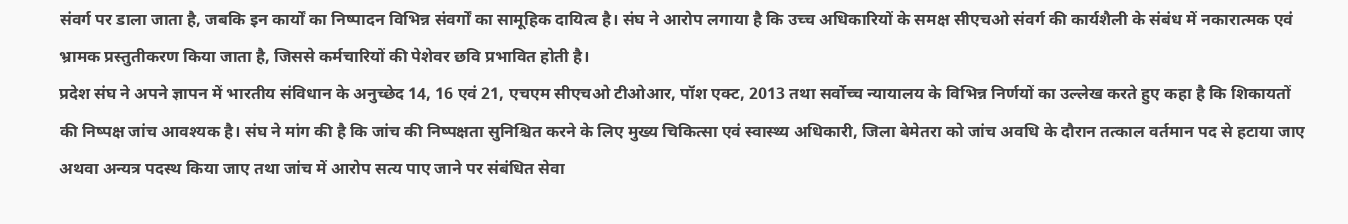संवर्ग पर डाला जाता है, जबकि इन कार्यों का निष्पादन विभिन्न संवर्गों का सामूहिक दायित्व है। संघ ने आरोप लगाया है कि उच्च अधिकारियों के समक्ष सीएचओ संवर्ग की कार्यशैली के संबंध में नकारात्मक एवं भ्रामक प्रस्तुतीकरण किया जाता है, जिससे कर्मचारियों की पेशेवर छवि प्रभावित होती है।
प्रदेश संघ ने अपने ज्ञापन में भारतीय संविधान के अनुच्छेद 14, 16 एवं 21, एचएम सीएचओ टीओआर, पॉश एक्ट, 2013 तथा सर्वोच्च न्यायालय के विभिन्न निर्णयों का उल्लेख करते हुए कहा है कि शिकायतों की निष्पक्ष जांच आवश्यक है। संघ ने मांग की है कि जांच की निष्पक्षता सुनिश्चित करने के लिए मुख्य चिकित्सा एवं स्वास्थ्य अधिकारी, जिला बेमेतरा को जांच अवधि के दौरान तत्काल वर्तमान पद से हटाया जाए अथवा अन्यत्र पदस्थ किया जाए तथा जांच में आरोप सत्य पाए जाने पर संबंधित सेवा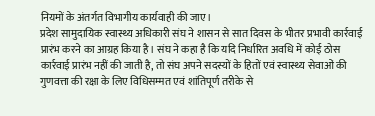नियमों के अंतर्गत विभागीय कार्यवाही की जाए।
प्रदेश सामुदायिक स्वास्थ्य अधिकारी संघ ने शासन से सात दिवस के भीतर प्रभावी कार्रवाई प्रारंभ करने का आग्रह किया है। संघ ने कहा है कि यदि निर्धारित अवधि में कोई ठोस कार्रवाई प्रारंभ नहीं की जाती है, तो संघ अपने सदस्यों के हितों एवं स्वास्थ्य सेवाओं की गुणवत्ता की रक्षा के लिए विधिसम्मत एवं शांतिपूर्ण तरीके से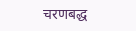चरणबद्ध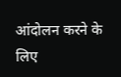आंदोलन करने के लिए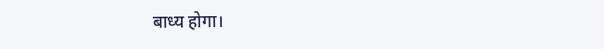बाध्य होगा।